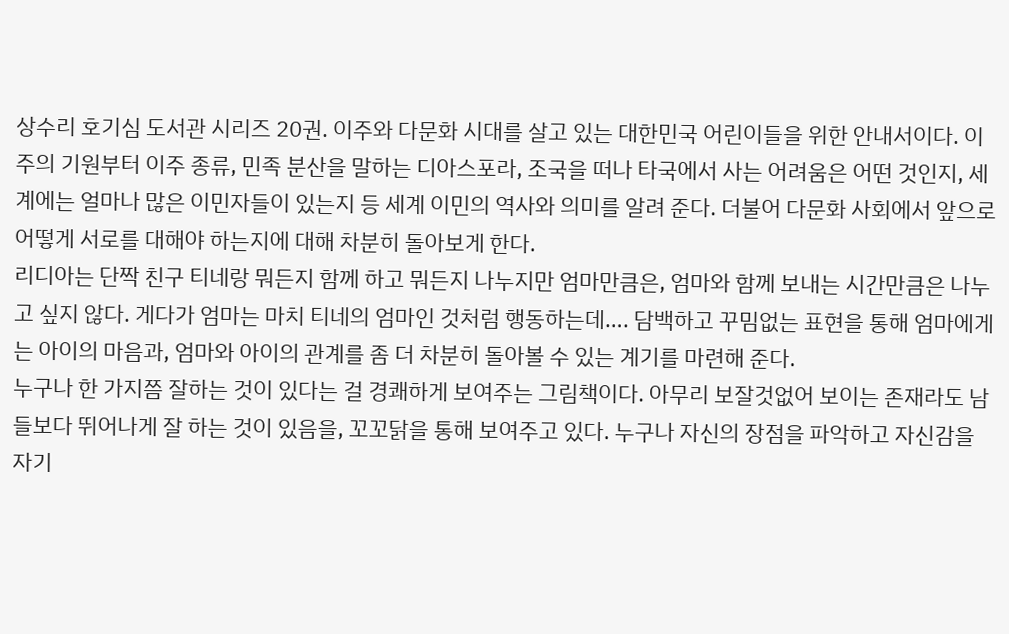상수리 호기심 도서관 시리즈 20권. 이주와 다문화 시대를 살고 있는 대한민국 어린이들을 위한 안내서이다. 이주의 기원부터 이주 종류, 민족 분산을 말하는 디아스포라, 조국을 떠나 타국에서 사는 어려움은 어떤 것인지, 세계에는 얼마나 많은 이민자들이 있는지 등 세계 이민의 역사와 의미를 알려 준다. 더불어 다문화 사회에서 앞으로 어떻게 서로를 대해야 하는지에 대해 차분히 돌아보게 한다.
리디아는 단짝 친구 티네랑 뭐든지 함께 하고 뭐든지 나누지만 엄마만큼은, 엄마와 함께 보내는 시간만큼은 나누고 싶지 않다. 게다가 엄마는 마치 티네의 엄마인 것처럼 행동하는데…. 담백하고 꾸밈없는 표현을 통해 엄마에게는 아이의 마음과, 엄마와 아이의 관계를 좀 더 차분히 돌아볼 수 있는 계기를 마련해 준다.
누구나 한 가지쯤 잘하는 것이 있다는 걸 경쾌하게 보여주는 그림책이다. 아무리 보잘것없어 보이는 존재라도 남들보다 뛰어나게 잘 하는 것이 있음을, 꼬꼬닭을 통해 보여주고 있다. 누구나 자신의 장점을 파악하고 자신감을 자기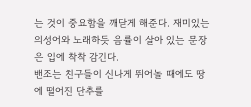는 것이 중요함을 깨닫게 해준다. 재미있는 의성어와 노래하듯 음률이 살아 있는 문장은 입에 착착 감긴다.
밴조는 친구들이 신나게 뛰어놀 때에도 땅에 떨어진 단추를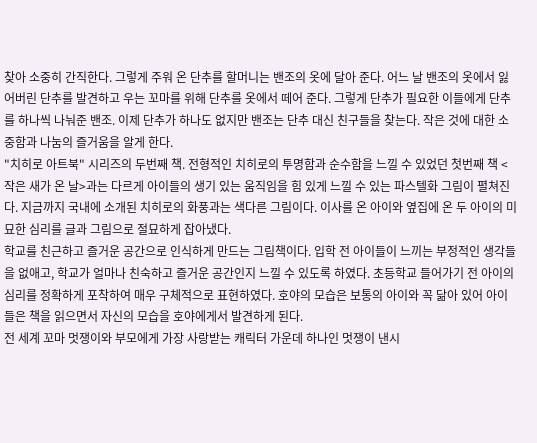찾아 소중히 간직한다. 그렇게 주워 온 단추를 할머니는 밴조의 옷에 달아 준다. 어느 날 밴조의 옷에서 잃어버린 단추를 발견하고 우는 꼬마를 위해 단추를 옷에서 떼어 준다. 그렇게 단추가 필요한 이들에게 단추를 하나씩 나눠준 밴조. 이제 단추가 하나도 없지만 밴조는 단추 대신 친구들을 찾는다. 작은 것에 대한 소중함과 나눔의 즐거움을 알게 한다.
"치히로 아트북" 시리즈의 두번째 책. 전형적인 치히로의 투명함과 순수함을 느낄 수 있었던 첫번째 책 <작은 새가 온 날>과는 다르게 아이들의 생기 있는 움직임을 힘 있게 느낄 수 있는 파스텔화 그림이 펼쳐진다. 지금까지 국내에 소개된 치히로의 화풍과는 색다른 그림이다. 이사를 온 아이와 옆집에 온 두 아이의 미묘한 심리를 글과 그림으로 절묘하게 잡아냈다.
학교를 친근하고 즐거운 공간으로 인식하게 만드는 그림책이다. 입학 전 아이들이 느끼는 부정적인 생각들을 없애고, 학교가 얼마나 친숙하고 즐거운 공간인지 느낄 수 있도록 하였다. 초등학교 들어가기 전 아이의 심리를 정확하게 포착하여 매우 구체적으로 표현하였다. 호야의 모습은 보통의 아이와 꼭 닮아 있어 아이들은 책을 읽으면서 자신의 모습을 호야에게서 발견하게 된다.
전 세계 꼬마 멋쟁이와 부모에게 가장 사랑받는 캐릭터 가운데 하나인 멋쟁이 낸시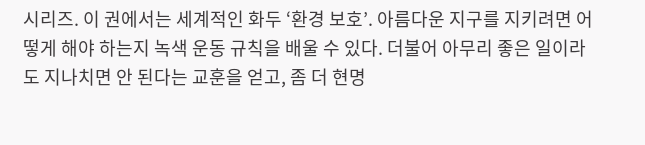시리즈. 이 권에서는 세계적인 화두 ‘환경 보호’. 아름다운 지구를 지키려면 어떻게 해야 하는지 녹색 운동 규칙을 배울 수 있다. 더불어 아무리 좋은 일이라도 지나치면 안 된다는 교훈을 얻고, 좀 더 현명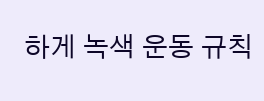하게 녹색 운동 규칙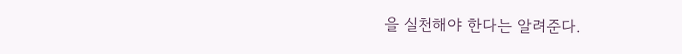을 실천해야 한다는 알려준다.